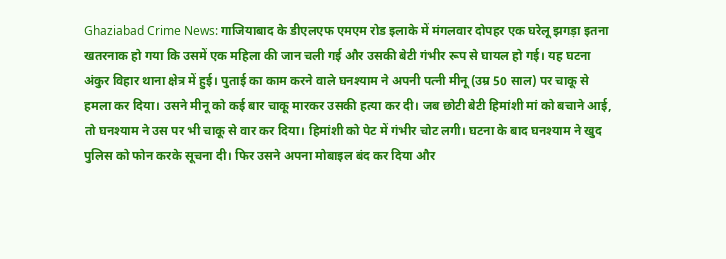Ghaziabad Crime News: गाजियाबाद के डीएलएफ एमएम रोड इलाके में मंगलवार दोपहर एक घरेलू झगड़ा इतना खतरनाक हो गया कि उसमें एक महिला की जान चली गई और उसकी बेटी गंभीर रूप से घायल हो गई। यह घटना अंकुर विहार थाना क्षेत्र में हुई। पुताई का काम करने वाले घनश्याम ने अपनी पत्नी मीनू (उम्र 50 साल) पर चाकू से हमला कर दिया। उसने मीनू को कई बार चाकू मारकर उसकी हत्या कर दी। जब छोटी बेटी हिमांशी मां को बचाने आई, तो घनश्याम ने उस पर भी चाकू से वार कर दिया। हिमांशी को पेट में गंभीर चोट लगी। घटना के बाद घनश्याम ने खुद पुलिस को फोन करके सूचना दी। फिर उसने अपना मोबाइल बंद कर दिया और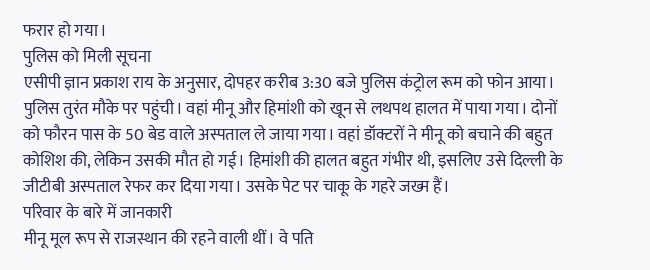फरार हो गया।
पुलिस को मिली सूचना
एसीपी ज्ञान प्रकाश राय के अनुसार, दोपहर करीब 3:30 बजे पुलिस कंट्रोल रूम को फोन आया। पुलिस तुरंत मौके पर पहुंची। वहां मीनू और हिमांशी को खून से लथपथ हालत में पाया गया। दोनों को फौरन पास के 50 बेड वाले अस्पताल ले जाया गया। वहां डॉक्टरों ने मीनू को बचाने की बहुत कोशिश की, लेकिन उसकी मौत हो गई। हिमांशी की हालत बहुत गंभीर थी, इसलिए उसे दिल्ली के जीटीबी अस्पताल रेफर कर दिया गया। उसके पेट पर चाकू के गहरे जख्म हैं।
परिवार के बारे में जानकारी
मीनू मूल रूप से राजस्थान की रहने वाली थीं। वे पति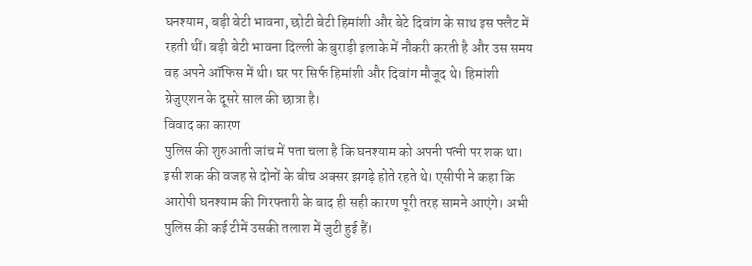घनश्याम, बड़ी बेटी भावना, छोटी बेटी हिमांशी और बेटे दिवांग के साथ इस फ्लैट में रहती थीं। बड़ी बेटी भावना दिल्ली के बुराड़ी इलाके में नौकरी करती है और उस समय वह अपने ऑफिस में थी। घर पर सिर्फ हिमांशी और दिवांग मौजूद थे। हिमांशी ग्रेजुएशन के दूसरे साल की छात्रा है।
विवाद का कारण
पुलिस की शुरुआती जांच में पता चला है कि घनश्याम को अपनी पत्नी पर शक था। इसी शक की वजह से दोनों के बीच अक्सर झगड़े होते रहते थे। एसीपी ने कहा कि आरोपी घनश्याम की गिरफ्तारी के बाद ही सही कारण पूरी तरह सामने आएंगे। अभी पुलिस की कई टीमें उसकी तलाश में जुटी हुई हैं।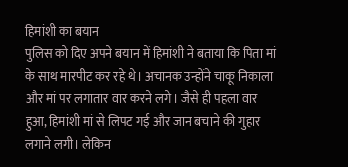हिमांशी का बयान
पुलिस को दिए अपने बयान में हिमांशी ने बताया कि पिता मां के साथ मारपीट कर रहे थे। अचानक उन्होंने चाकू निकाला और मां पर लगातार वार करने लगे। जैसे ही पहला वार हुआ, हिमांशी मां से लिपट गई और जान बचाने की गुहार लगाने लगी। लेकिन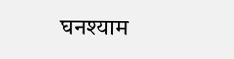घनश्याम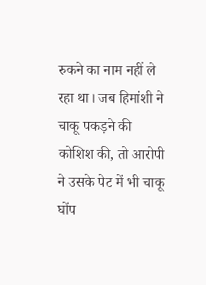रुकने का नाम नहीं ले रहा था। जब हिमांशी ने चाकू पकड़ने की कोशिश की, तो आरोपी ने उसके पेट में भी चाकू घोंप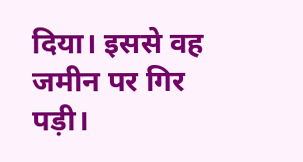दिया। इससे वह जमीन पर गिर पड़ी।